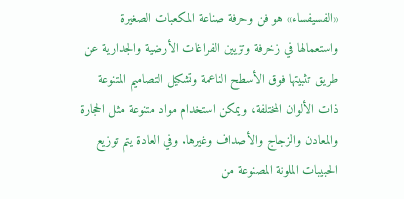«الفسيفساء» هو فن وحرفة صناعة المكعبات الصغيرة واستعمالها في زخرفة وتزيين الفراغات الأرضية والجدارية عن طريق تثبيتها فوق الأسطح الناعمة وتشكيل التصاميم المتنوعة ذات الألوان المختلفة، ويمكن استخدام مواد متنوعة مثل الحجارة والمعادن والزجاج والأصداف وغيرها. وفي العادة يتم توزيع الحبيبات الملونة المصنوعة من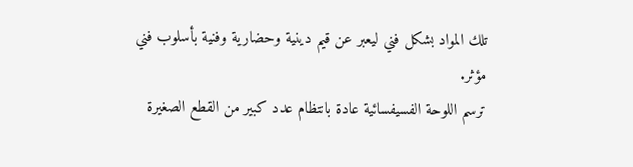تلك المواد بشكل فني ليعبر عن قيم دينية وحضارية وفنية بأسلوب فني مؤثر.
ترسم اللوحة الفسيفسائية عادة بانتظام عدد كبير من القطع الصغيرة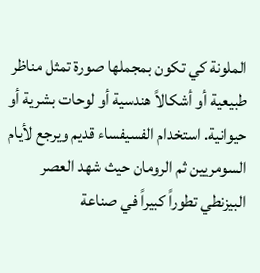الملونة كي تكون بمجملها صورة تمثل مناظر طبيعية أو أشكالاً هندسية أو لوحات بشرية أو حيوانية. استخدام الفسيفساء قديم ويرجع لأيام السومريين ثم الرومان حيث شهد العصر البيزنطي تطوراً كبيراً في صناعة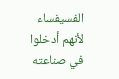الفسيفساء لأنهم أدخلوا في صناعته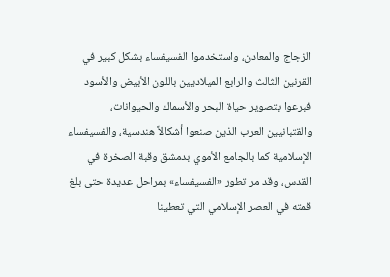الزجاج والمعادن، واستخدموا الفسيفساء بشكل كبير في القرنين الثالث والرابع الميلاديين باللون الأبيض والأسود فبرعوا بتصوير حياة البحر والأسماك والحيوانات، والقتبانيين العرب الذين صنعوا أشكالاً هندسية، والفسيفساء الإسلامية كما بالجامع الأموي بدمشق وقبة الصخرة في القدس، وقد مر تطور «الفسيفساء» بمراحل عديدة حتى بلغ قمته في العصر الإسلامي التي تعطينا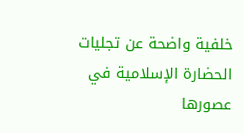خلفية واضحة عن تجليات الحضارة الإسلامية في عصورها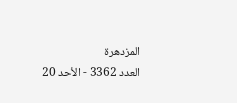المزدهرة
العدد 3362 - الأحد 20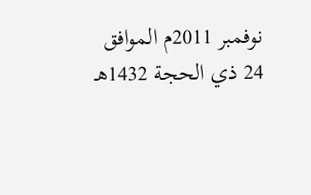نوفمبر 2011م الموافق 24 ذي الحجة 1432هـ